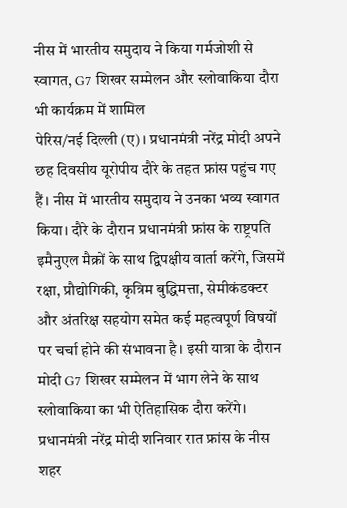नीस में भारतीय समुदाय ने किया गर्मजोशी से स्वागत, G7 शिखर सम्मेलन और स्लोवाकिया दौरा भी कार्यक्रम में शामिल
पेरिस/नई दिल्ली (ए)। प्रधानमंत्री नरेंद्र मोदी अपने छह दिवसीय यूरोपीय दौरे के तहत फ्रांस पहुंच गए हैं। नीस में भारतीय समुदाय ने उनका भव्य स्वागत किया। दौरे के दौरान प्रधानमंत्री फ्रांस के राष्ट्रपति इमैनुएल मैक्रों के साथ द्विपक्षीय वार्ता करेंगे, जिसमें रक्षा, प्रौद्योगिकी, कृत्रिम बुद्धिमत्ता, सेमीकंडक्टर और अंतरिक्ष सहयोग समेत कई महत्वपूर्ण विषयों पर चर्चा होने की संभावना है। इसी यात्रा के दौरान मोदी G7 शिखर सम्मेलन में भाग लेने के साथ स्लोवाकिया का भी ऐतिहासिक दौरा करेंगे।
प्रधानमंत्री नरेंद्र मोदी शनिवार रात फ्रांस के नीस शहर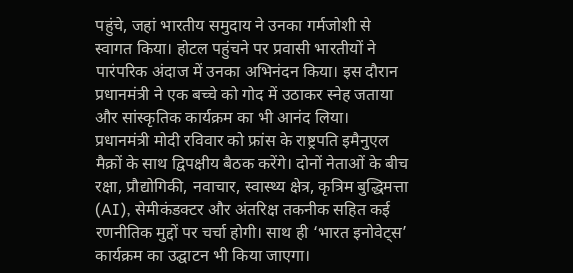पहुंचे, जहां भारतीय समुदाय ने उनका गर्मजोशी से स्वागत किया। होटल पहुंचने पर प्रवासी भारतीयों ने पारंपरिक अंदाज में उनका अभिनंदन किया। इस दौरान प्रधानमंत्री ने एक बच्चे को गोद में उठाकर स्नेह जताया और सांस्कृतिक कार्यक्रम का भी आनंद लिया।
प्रधानमंत्री मोदी रविवार को फ्रांस के राष्ट्रपति इमैनुएल मैक्रों के साथ द्विपक्षीय बैठक करेंगे। दोनों नेताओं के बीच रक्षा, प्रौद्योगिकी, नवाचार, स्वास्थ्य क्षेत्र, कृत्रिम बुद्धिमत्ता (AI), सेमीकंडक्टर और अंतरिक्ष तकनीक सहित कई रणनीतिक मुद्दों पर चर्चा होगी। साथ ही ‘भारत इनोवेट्स’ कार्यक्रम का उद्घाटन भी किया जाएगा।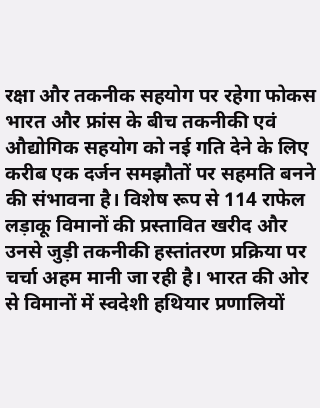रक्षा और तकनीक सहयोग पर रहेगा फोकस
भारत और फ्रांस के बीच तकनीकी एवं औद्योगिक सहयोग को नई गति देने के लिए करीब एक दर्जन समझौतों पर सहमति बनने की संभावना है। विशेष रूप से 114 राफेल लड़ाकू विमानों की प्रस्तावित खरीद और उनसे जुड़ी तकनीकी हस्तांतरण प्रक्रिया पर चर्चा अहम मानी जा रही है। भारत की ओर से विमानों में स्वदेशी हथियार प्रणालियों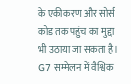के एकीकरण और सोर्स कोड तक पहुंच का मुद्दा भी उठाया जा सकता है।
G7 सम्मेलन में वैश्विक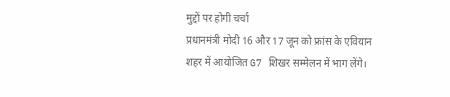मुद्दों पर होगी चर्चा
प्रधानमंत्री मोदी 16 और 17 जून को फ्रांस के एवियान शहर में आयोजित G7 शिखर सम्मेलन में भाग लेंगे।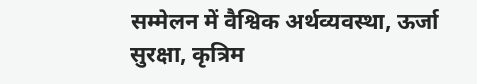सम्मेलन में वैश्विक अर्थव्यवस्था, ऊर्जा सुरक्षा, कृत्रिम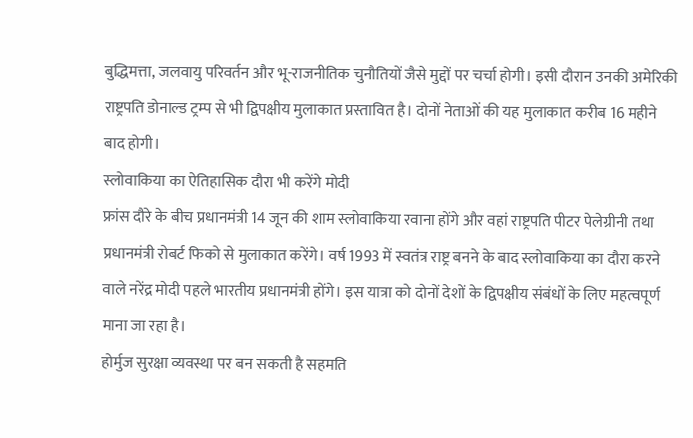बुद्धिमत्ता, जलवायु परिवर्तन और भू-राजनीतिक चुनौतियों जैसे मुद्दों पर चर्चा होगी। इसी दौरान उनकी अमेरिकी राष्ट्रपति डोनाल्ड ट्रम्प से भी द्विपक्षीय मुलाकात प्रस्तावित है। दोनों नेताओं की यह मुलाकात करीब 16 महीने बाद होगी।
स्लोवाकिया का ऐतिहासिक दौरा भी करेंगे मोदी
फ्रांस दौरे के बीच प्रधानमंत्री 14 जून की शाम स्लोवाकिया रवाना होंगे और वहां राष्ट्रपति पीटर पेलेग्रीनी तथा प्रधानमंत्री रोबर्ट फिको से मुलाकात करेंगे। वर्ष 1993 में स्वतंत्र राष्ट्र बनने के बाद स्लोवाकिया का दौरा करने वाले नरेंद्र मोदी पहले भारतीय प्रधानमंत्री होंगे। इस यात्रा को दोनों देशों के द्विपक्षीय संबंधों के लिए महत्वपूर्ण माना जा रहा है।
होर्मुज सुरक्षा व्यवस्था पर बन सकती है सहमति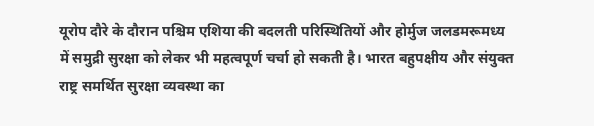यूरोप दौरे के दौरान पश्चिम एशिया की बदलती परिस्थितियों और होर्मुज जलडमरूमध्य में समुद्री सुरक्षा को लेकर भी महत्वपूर्ण चर्चा हो सकती है। भारत बहुपक्षीय और संयुक्त राष्ट्र समर्थित सुरक्षा व्यवस्था का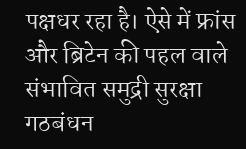पक्षधर रहा है। ऐसे में फ्रांस और ब्रिटेन की पहल वाले संभावित समुद्री सुरक्षा गठबंधन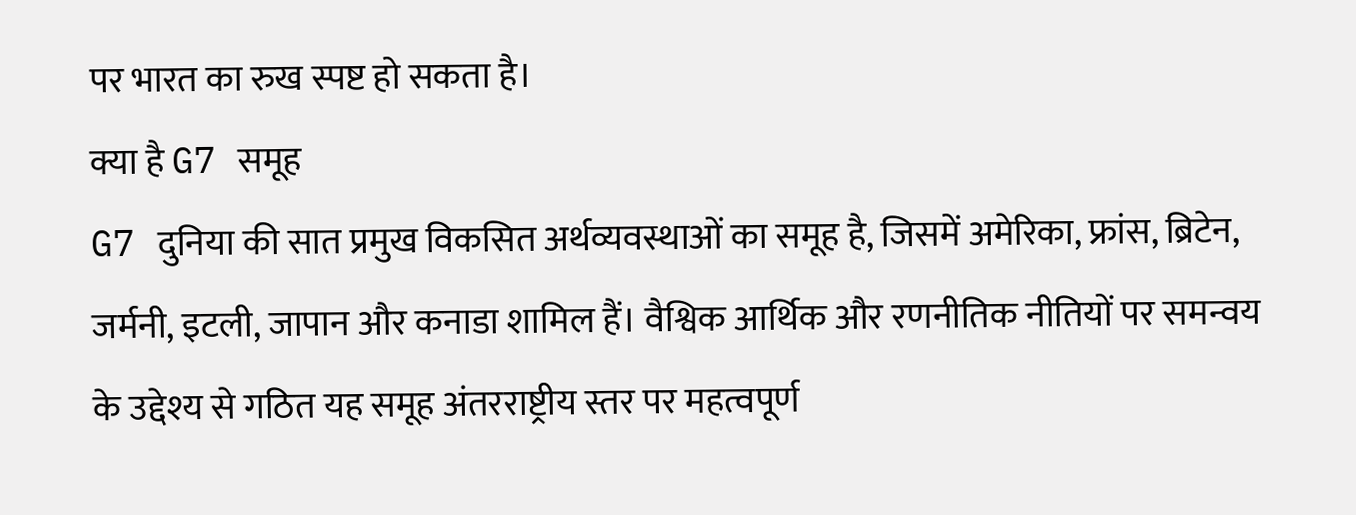पर भारत का रुख स्पष्ट हो सकता है।
क्या है G7 समूह
G7 दुनिया की सात प्रमुख विकसित अर्थव्यवस्थाओं का समूह है, जिसमें अमेरिका, फ्रांस, ब्रिटेन, जर्मनी, इटली, जापान और कनाडा शामिल हैं। वैश्विक आर्थिक और रणनीतिक नीतियों पर समन्वय के उद्देश्य से गठित यह समूह अंतरराष्ट्रीय स्तर पर महत्वपूर्ण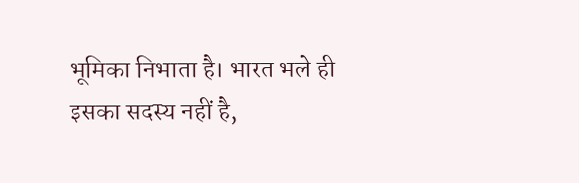भूमिका निभाता है। भारत भले ही इसका सदस्य नहीं है,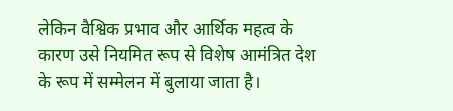लेकिन वैश्विक प्रभाव और आर्थिक महत्व के कारण उसे नियमित रूप से विशेष आमंत्रित देश के रूप में सम्मेलन में बुलाया जाता है।